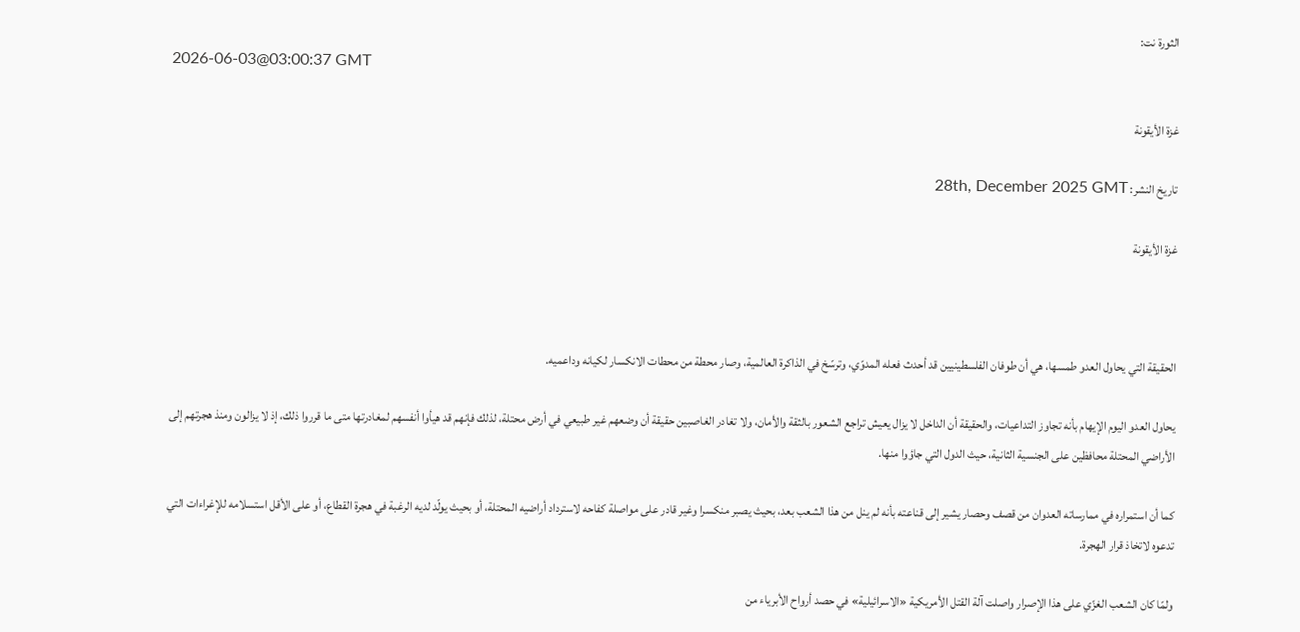الثورة نت:
2026-06-03@03:00:37 GMT

غزة الأيقونة

تاريخ النشر: 28th, December 2025 GMT

غزة الأيقونة



الحقيقة التي يحاول العدو طمسها، هي أن طوفان الفلسطينيين قد أحدث فعله المدوّي، وترسّخ في الذاكرة العالمية، وصار محطة من محطات الانكسار لكيانه وداعميه.

يحاول العدو اليوم الإيهام بأنه تجاوز التداعيات، والحقيقة أن الداخل لا يزال يعيش تراجع الشعور بالثقة والأمان، ولا تغادر الغاصبين حقيقة أن وضعهم غير طبيعي في أرض محتلة، لذلك فإنهم قد هيأوا أنفسهم لمغادرتها متى ما قرروا ذلك، إذ لا يزالون ومنذ هجرتهم إلى الأراضي المحتلة محافظين على الجنسية الثانية، حيث الدول التي جاؤوا منها.

كما أن استمراره في ممارساته العدوان من قصف وحصار يشير إلى قناعته بأنه لم ينل من هذا الشعب بعد، بحيث يصبر منكسرا وغير قادر على مواصلة كفاحه لاسترداد أراضيه المحتلة، أو بحيث يولّد لديه الرغبة في هجرة القطاع، أو على الأقل استسلامه للإغراءات التي تدعوه لاتخاذ قرار الهجرة.

ولمّا كان الشعب الغزّي على هذا الإصرار واصلت آلة القتل الأمريكية «الاسرائيلية» في حصد أرواح الأبرياء من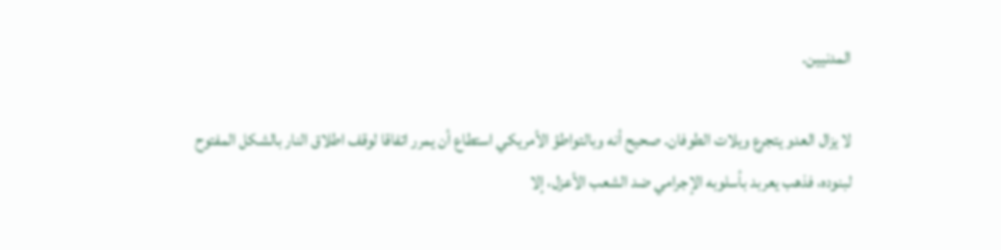المدنيين.

لا يزال العدو يتجرع ويلات الطوفان. صحيح أنه وبالتواطؤ الأمريكي استطاع أن يمرر اتفاقا لوقف اطلاق النار بالشكل المفتوح لبنوده، فذهب يعربد بأسلوبه الإجرامي ضد الشعب الأعزل، إلا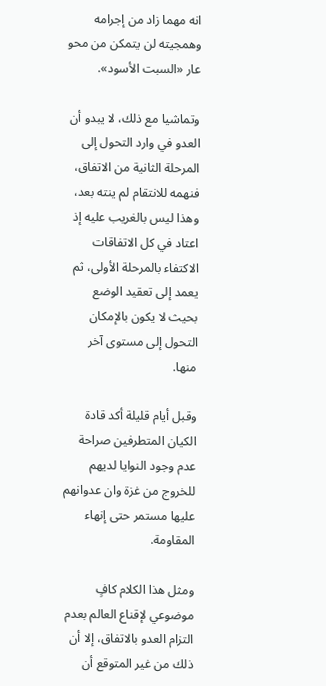انه مهما زاد من إجرامه وهمجيته لن يتمكن من محو عار «السبت الأسود».

وتماشيا مع ذلك، لا يبدو أن العدو في وارد التحول إلى المرحلة الثانية من الاتفاق، فنهمه للانتقام لم ينته بعد، وهذا ليس بالغريب عليه إذ اعتاد في كل الاتفاقات الاكتفاء بالمرحلة الأولى، ثم يعمد إلى تعقيد الوضع بحيث لا يكون بالإمكان التحول إلى مستوى آخر منها.

وقبل أيام قليلة أكد قادة الكيان المتطرفين صراحة عدم وجود النوايا لديهم للخروج من غزة وان عدوانهم عليها مستمر حتى إنهاء المقاومة.

ومثل هذا الكلام كافٍ موضوعي لإقناع العالم بعدم التزام العدو بالاتفاق، إلا أن ذلك من غير المتوقع أن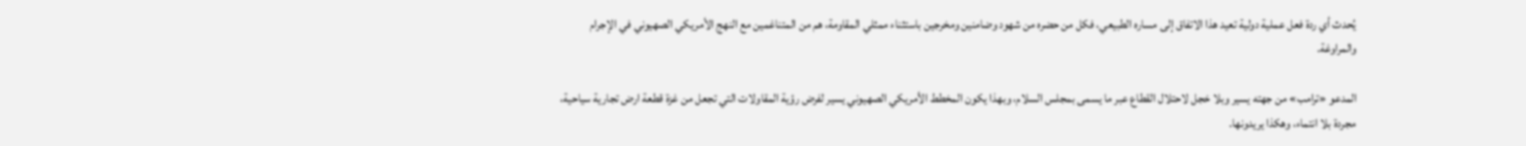يُحدث أي ردة فعل عملية دولية تعيد هذا الاتفاق إلى مساره الطبيعي، فكل من حضره من شهود وضامنين ومخرجين باستثناء ممثلي المقاومة، هم من المتناغمين مع النهج الأمريكي الصهيوني في الإجرام والمراوغة.

المدعو «ترامب» من جهته يسير وبلا خجل لاحتلال القطاع عبر ما يسمى بمجلس السلام، وبهذا يكون المخطط الأمريكي الصهيوني يسير لفرض رؤية المقاولات التي تجعل من غزة قطعة ارض تجارية سياحية، مجردة بلا انتماء، وهكذا يريدونها.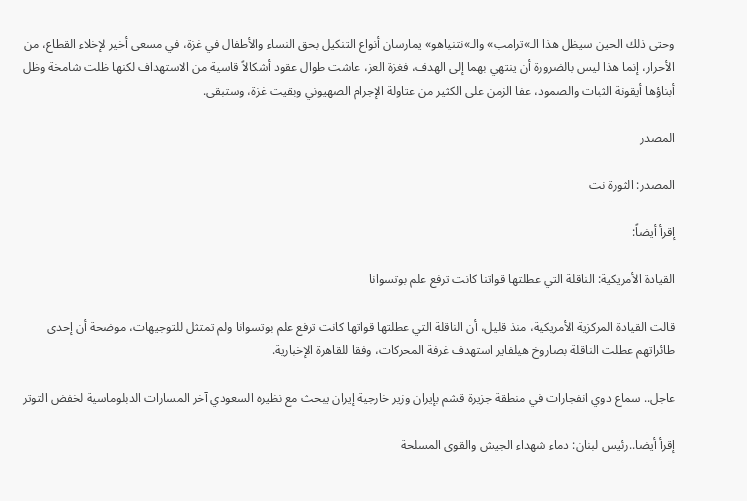وحتى ذلك الحين سيظل هذا الـ»ترامب» والـ»نتنياهو» يمارسان أنواع التنكيل بحق النساء والأطفال في غزة، في مسعى أخير لإخلاء القطاع، من الأحرار، إنما هذا ليس بالضرورة أن ينتهي بهما إلى الهدف، فغزة العز، عاشت طوال عقود أشكالاً قاسية من الاستهداف لكنها ظلت شامخة وظل أبناؤها أيقونة الثبات والصمود، عفا الزمن على الكثير من عتاولة الإجرام الصهيوني وبقيت غزة، وستبقى.

المصدر

المصدر: الثورة نت

إقرأ أيضاً:

القيادة الأمريكية: الناقلة التي عطلتها قواتنا كانت ترفع علم بوتسوانا

قالت القيادة المركزية الأمريكية، منذ قليل، أن الناقلة التي عطلتها قواتها كانت ترفع علم بوتسوانا ولم تمتثل للتوجيهات، موضحة أن إحدى طائراتهم عطلت الناقلة بصاروخ هيلفاير استهدف غرفة المحركات، وفقا للقاهرة الإخبارية.

عاجل.. سماع دوي انفجارات في منطقة جزيرة قشم بإيران وزير خارجية إيران يبحث مع نظيره السعودي آخر المسارات الدبلوماسية لخفض التوتر

إقرأ أيضا..رئيس لبنان: دماء شهداء الجيش والقوى المسلحة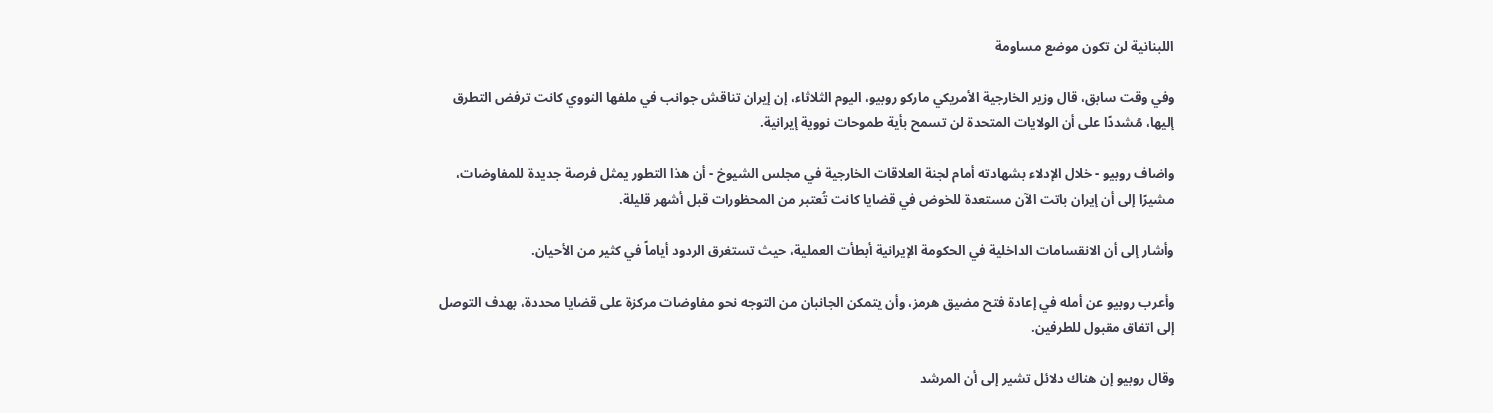اللبنانية لن تكون موضع مساومة

وفي وقت سابق، قال وزير الخارجية الأمريكي ماركو روبيو، اليوم الثلاثاء، إن إيران تناقش جوانب في ملفها النووي كانت ترفض التطرق إليها، مُشددًا على أن الولايات المتحدة لن تسمح بأية طموحات نووية إيرانية.

واضاف روبيو - خلال الإدلاء بشهادته أمام لجنة العلاقات الخارجية في مجلس الشيوخ - أن هذا التطور يمثل فرصة جديدة للمفاوضات، مشيرًا إلى أن إيران باتت الآن مستعدة للخوض في قضايا كانت تُعتبر من المحظورات قبل أشهر قليلة.

وأشار إلى أن الانقسامات الداخلية في الحكومة الإيرانية أبطأت العملية، حيث تستغرق الردود أياماً في كثير من الأحيان.

وأعرب روبيو عن أمله في إعادة فتح مضيق هرمز، وأن يتمكن الجانبان من التوجه نحو مفاوضات مركزة على قضايا محددة، بهدف التوصل إلى اتفاق مقبول للطرفين.

وقال روبيو إن هناك دلائل تشير إلى أن المرشد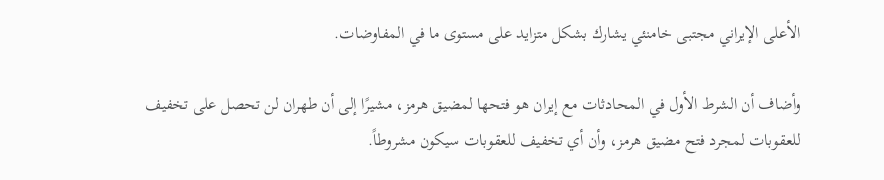الأعلى الإيراني مجتبى خامنئي يشارك بشكل متزايد على مستوى ما في المفاوضات.

وأضاف أن الشرط الأول في المحادثات مع إيران هو فتحها لمضيق هرمز، مشيرًا إلى أن طهران لن تحصل على تخفيف للعقوبات لمجرد فتح مضيق هرمز، وأن أي تخفيف للعقوبات سيكون مشروطاً.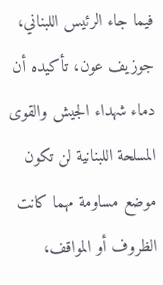فيما جاء الرئيس اللبناني، جوزيف عون، تأكيده أن دماء شهداء الجيش والقوى المسلحة اللبنانية لن تكون موضع مساومة مهما كانت الظروف أو المواقف،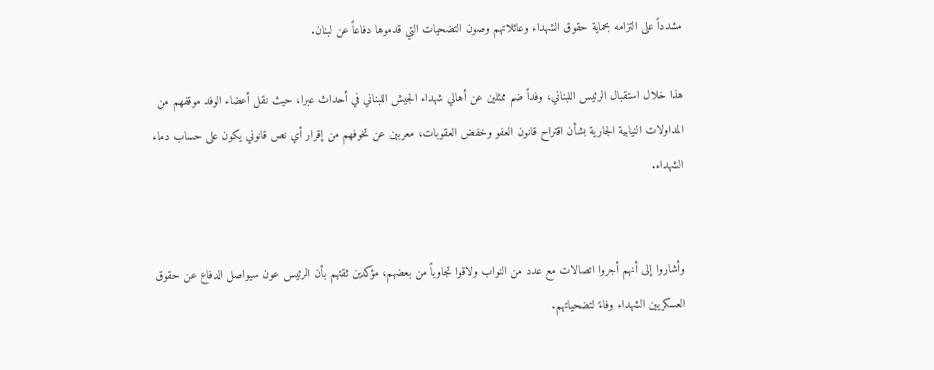مشدداً على التزامه بحماية حقوق الشهداء وعائلاتهم وصون التضحيات التي قدموها دفاعاً عن لبنان.

هذا خلال استقبال الرئيس اللبناني، وفداً ضم ممثلين عن أهالي شهداء الجيش اللبناني في أحداث عبرا، حيث نقل أعضاء الوفد موقفهم من المداولات النيابية الجارية بشأن اقتراح قانون العفو وخفض العقوبات، معربين عن تخوفهم من إقرار أي نص قانوني يكون على حساب دماء الشهداء.


وأشاروا إلى أنهم أجروا اتصالات مع عدد من النواب ولاقوا تجاوباً من بعضهم، مؤكدين ثقتهم بأن الرئيس عون سيواصل الدفاع عن حقوق العسكريين الشهداء وفاءً لتضحياتهم.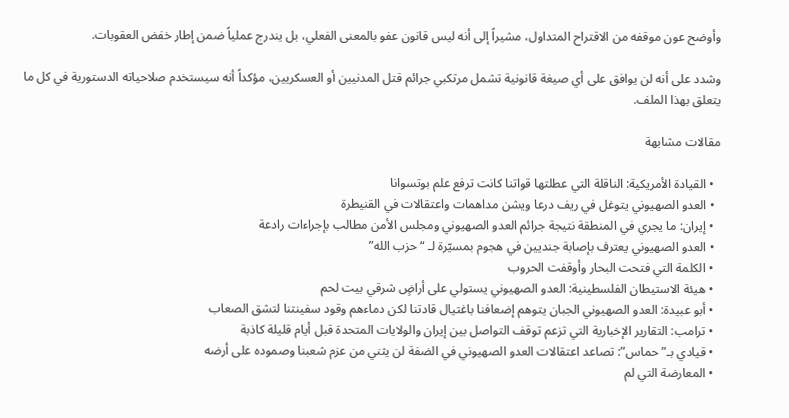وأوضح عون موقفه من الاقتراح المتداول، مشيراً إلى أنه ليس قانون عفو بالمعنى الفعلي، بل يندرج عملياً ضمن إطار خفض العقوبات.

وشدد على أنه لن يوافق على أي صيغة قانونية تشمل مرتكبي جرائم قتل المدنيين أو العسكريين، مؤكداً أنه سيستخدم صلاحياته الدستورية في كل ما يتعلق بهذا الملف.

مقالات مشابهة

  • القيادة الأمريكية: الناقلة التي عطلتها قواتنا كانت ترفع علم بوتسوانا
  • العدو الصهيوني يتوغل في ريف درعا ويشن مداهمات واعتقالات في القنيطرة
  • إيران: ما يجري في المنطقة نتيجة جرائم العدو الصهيوني ومجلس الأمن مطالب بإجراءات رادعة
  • العدو الصهيوني يعترف بإصابة جنديين في هجوم بمسيّرة لـ “حزب الله”
  • الكلمة التي فتحت البحار وأوقفت الحروب
  • هيئة الاستيطان الفلسطينية: العدو الصهيوني يستولي على أراضٍ شرقي بيت لحم
  • أبو عبيدة: العدو الصهيوني الجبان يتوهم إضعافنا باغتيال قادتنا لكن دماءهم وقود سفينتنا لتشق الصعاب
  • ترامب: التقارير الإخبارية التي تزعم توقف التواصل بين إيران والولايات المتحدة قبل أيام قليلة كاذبة
  • قيادي بـ”حماس”: تصاعد اعتقالات العدو الصهيوني في الضفة لن يثني من عزم شعبنا وصموده على أرضه
  • المعارضة التي لم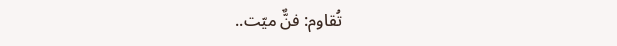تُقاوم: فنٌّ ميّت..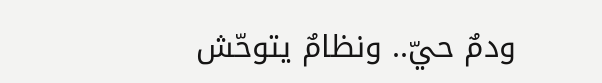ودمٌ حيّ.. ونظامٌ يتوحّش